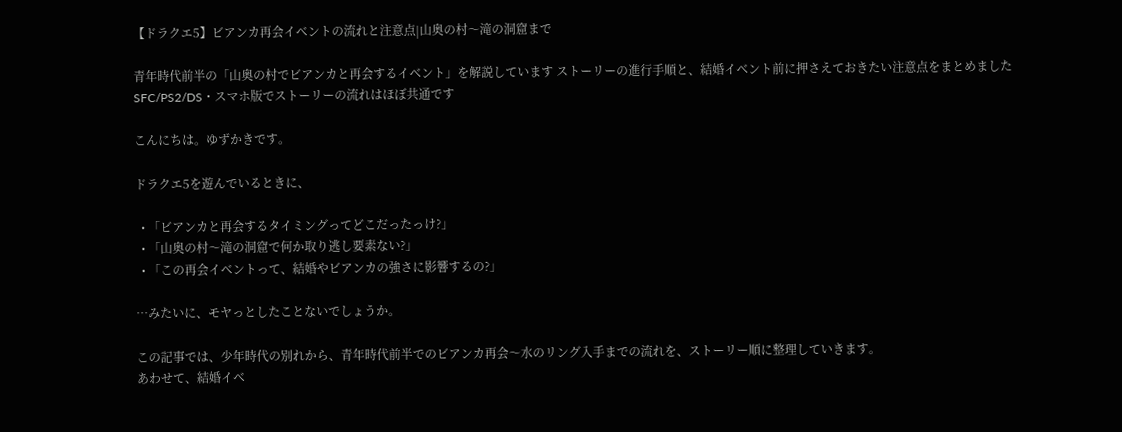【ドラクエ5】ビアンカ再会イベントの流れと注意点|山奥の村〜滝の洞窟まで

青年時代前半の「山奥の村でビアンカと再会するイベント」を解説しています ストーリーの進行手順と、結婚イベント前に押さえておきたい注意点をまとめました SFC/PS2/DS・スマホ版でストーリーの流れはほぼ共通です

こんにちは。ゆずかきです。

ドラクエ5を遊んでいるときに、

  • 「ビアンカと再会するタイミングってどこだったっけ?」
  • 「山奥の村〜滝の洞窟で何か取り逃し要素ない?」
  • 「この再会イベントって、結婚やビアンカの強さに影響するの?」

…みたいに、モヤっとしたことないでしょうか。

この記事では、少年時代の別れから、青年時代前半でのビアンカ再会〜水のリング入手までの流れを、ストーリー順に整理していきます。
あわせて、結婚イベ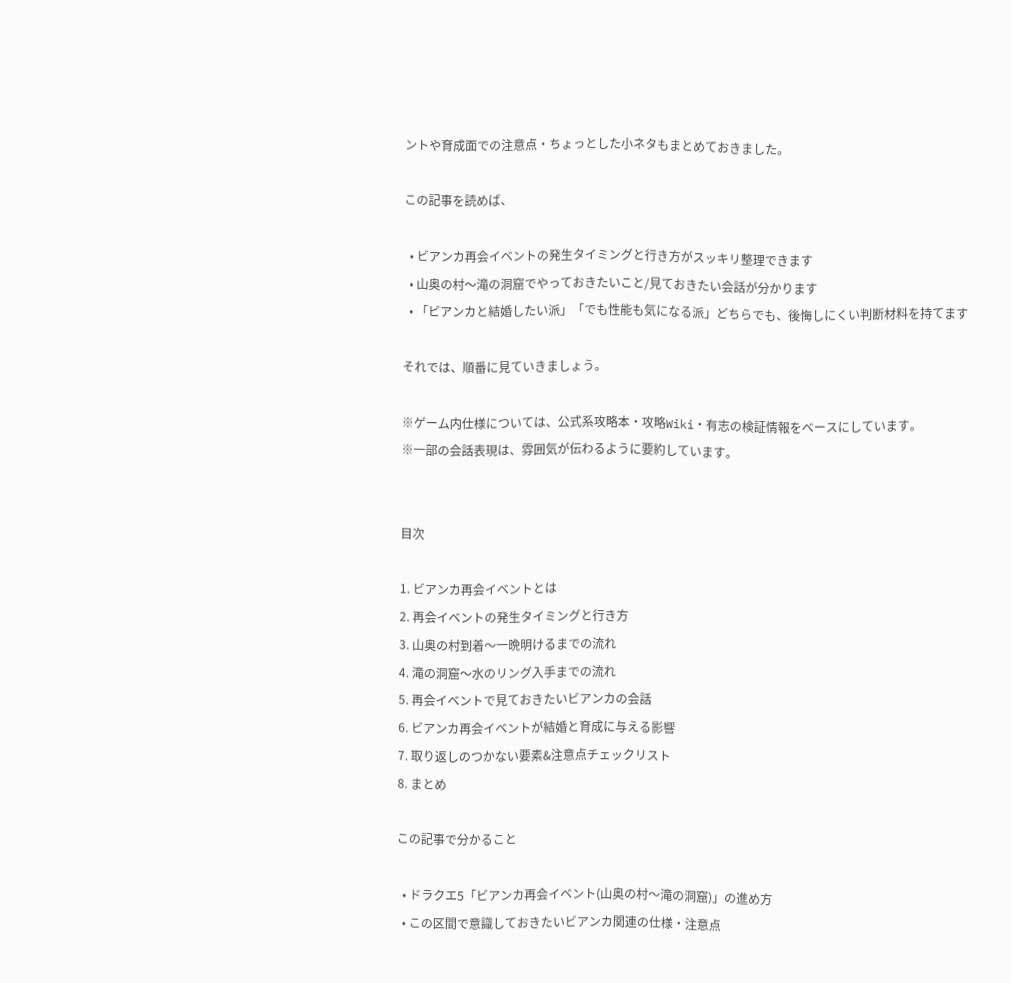ントや育成面での注意点・ちょっとした小ネタもまとめておきました。

この記事を読めば、

  • ビアンカ再会イベントの発生タイミングと行き方がスッキリ整理できます
  • 山奥の村〜滝の洞窟でやっておきたいこと/見ておきたい会話が分かります
  • 「ビアンカと結婚したい派」「でも性能も気になる派」どちらでも、後悔しにくい判断材料を持てます

それでは、順番に見ていきましょう。

※ゲーム内仕様については、公式系攻略本・攻略Wiki・有志の検証情報をベースにしています。
※一部の会話表現は、雰囲気が伝わるように要約しています。


目次

1. ビアンカ再会イベントとは
2. 再会イベントの発生タイミングと行き方
3. 山奥の村到着〜一晩明けるまでの流れ
4. 滝の洞窟〜水のリング入手までの流れ
5. 再会イベントで見ておきたいビアンカの会話
6. ビアンカ再会イベントが結婚と育成に与える影響
7. 取り返しのつかない要素&注意点チェックリスト
8. まとめ

この記事で分かること

  • ドラクエ5「ビアンカ再会イベント(山奥の村〜滝の洞窟)」の進め方
  • この区間で意識しておきたいビアンカ関連の仕様・注意点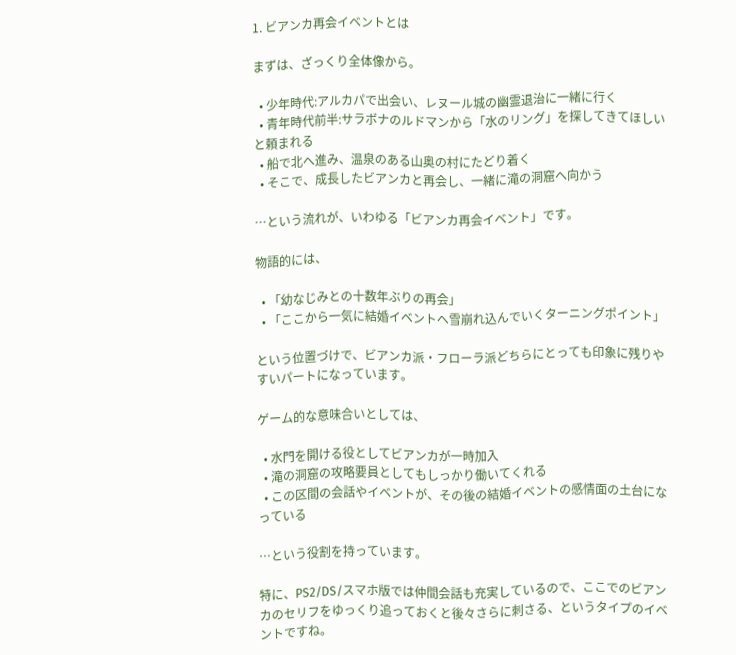1. ビアンカ再会イベントとは

まずは、ざっくり全体像から。

  • 少年時代:アルカパで出会い、レヌール城の幽霊退治に一緒に行く
  • 青年時代前半:サラボナのルドマンから「水のリング」を探してきてほしいと頼まれる
  • 船で北へ進み、温泉のある山奥の村にたどり着く
  • そこで、成長したビアンカと再会し、一緒に滝の洞窟へ向かう

…という流れが、いわゆる「ビアンカ再会イベント」です。

物語的には、

  • 「幼なじみとの十数年ぶりの再会」
  • 「ここから一気に結婚イベントへ雪崩れ込んでいくターニングポイント」

という位置づけで、ビアンカ派・フローラ派どちらにとっても印象に残りやすいパートになっています。

ゲーム的な意味合いとしては、

  • 水門を開ける役としてビアンカが一時加入
  • 滝の洞窟の攻略要員としてもしっかり働いてくれる
  • この区間の会話やイベントが、その後の結婚イベントの感情面の土台になっている

…という役割を持っています。

特に、PS2/DS/スマホ版では仲間会話も充実しているので、ここでのビアンカのセリフをゆっくり追っておくと後々さらに刺さる、というタイプのイベントですね。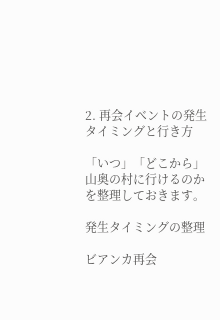2. 再会イベントの発生タイミングと行き方

「いつ」「どこから」山奥の村に行けるのかを整理しておきます。

発生タイミングの整理

ビアンカ再会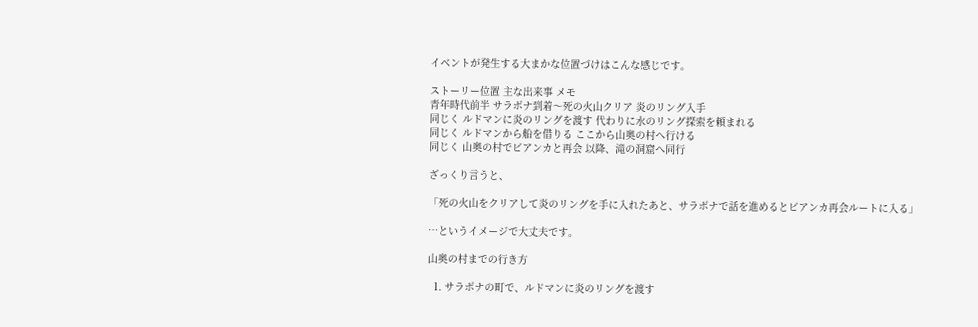イベントが発生する大まかな位置づけはこんな感じです。

ストーリー位置 主な出来事 メモ
青年時代前半 サラボナ到着〜死の火山クリア 炎のリング入手
同じく ルドマンに炎のリングを渡す 代わりに水のリング探索を頼まれる
同じく ルドマンから船を借りる ここから山奥の村へ行ける
同じく 山奥の村でビアンカと再会 以降、滝の洞窟へ同行

ざっくり言うと、

「死の火山をクリアして炎のリングを手に入れたあと、サラボナで話を進めるとビアンカ再会ルートに入る」

…というイメージで大丈夫です。

山奥の村までの行き方

  1. サラボナの町で、ルドマンに炎のリングを渡す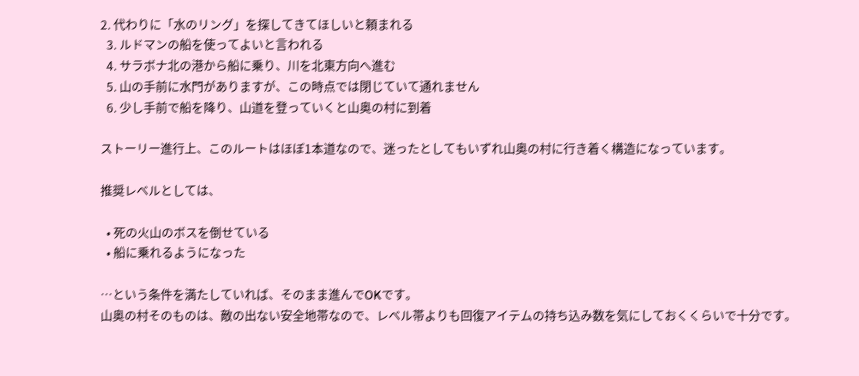2. 代わりに「水のリング」を探してきてほしいと頼まれる
  3. ルドマンの船を使ってよいと言われる
  4. サラボナ北の港から船に乗り、川を北東方向へ進む
  5. 山の手前に水門がありますが、この時点では閉じていて通れません
  6. 少し手前で船を降り、山道を登っていくと山奥の村に到着

ストーリー進行上、このルートはほぼ1本道なので、迷ったとしてもいずれ山奥の村に行き着く構造になっています。

推奨レベルとしては、

  • 死の火山のボスを倒せている
  • 船に乗れるようになった

…という条件を満たしていれば、そのまま進んでOKです。
山奥の村そのものは、敵の出ない安全地帯なので、レベル帯よりも回復アイテムの持ち込み数を気にしておくくらいで十分です。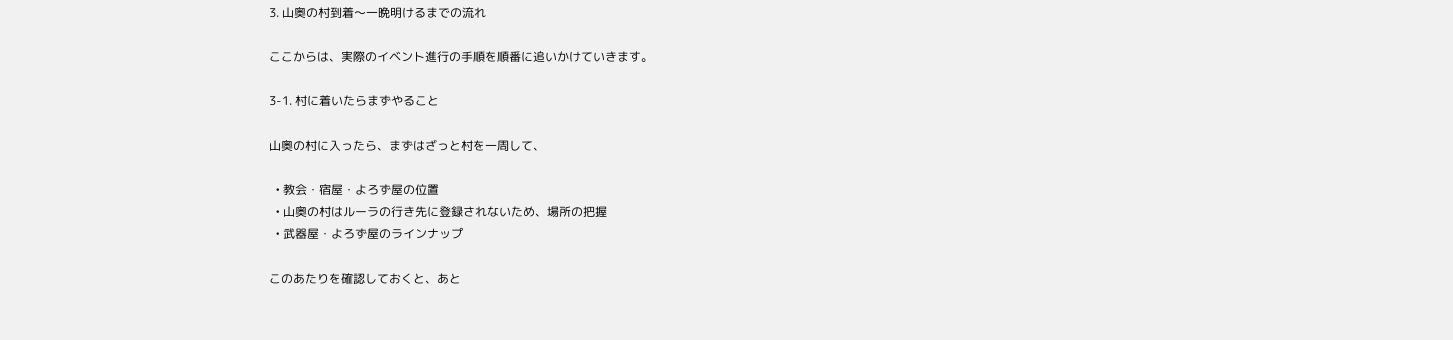3. 山奥の村到着〜一晩明けるまでの流れ

ここからは、実際のイベント進行の手順を順番に追いかけていきます。

3-1. 村に着いたらまずやること

山奥の村に入ったら、まずはざっと村を一周して、

  • 教会・宿屋・よろず屋の位置
  • 山奥の村はルーラの行き先に登録されないため、場所の把握
  • 武器屋・よろず屋のラインナップ

このあたりを確認しておくと、あと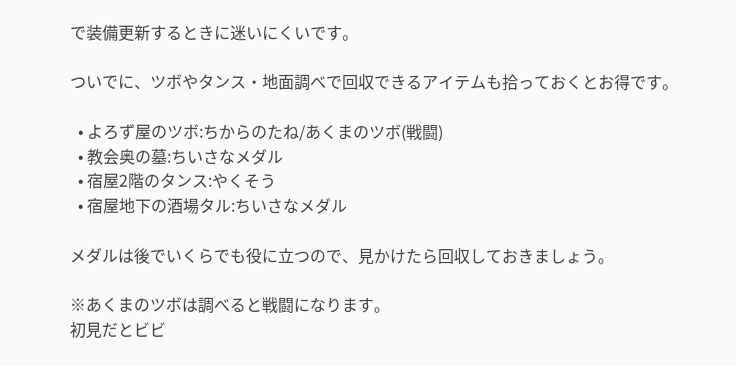で装備更新するときに迷いにくいです。

ついでに、ツボやタンス・地面調べで回収できるアイテムも拾っておくとお得です。

  • よろず屋のツボ:ちからのたね/あくまのツボ(戦闘)
  • 教会奥の墓:ちいさなメダル
  • 宿屋2階のタンス:やくそう
  • 宿屋地下の酒場タル:ちいさなメダル

メダルは後でいくらでも役に立つので、見かけたら回収しておきましょう。

※あくまのツボは調べると戦闘になります。
初見だとビビ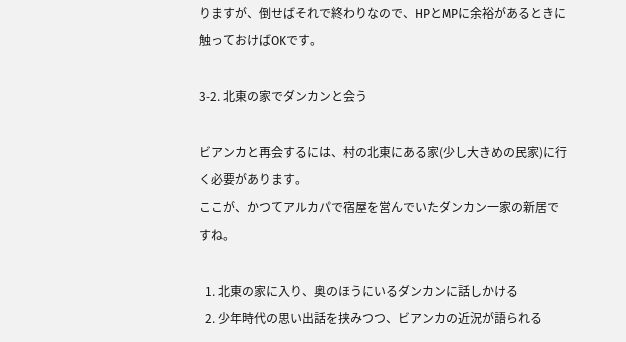りますが、倒せばそれで終わりなので、HPとMPに余裕があるときに触っておけばOKです。

3-2. 北東の家でダンカンと会う

ビアンカと再会するには、村の北東にある家(少し大きめの民家)に行く必要があります。
ここが、かつてアルカパで宿屋を営んでいたダンカン一家の新居ですね。

  1. 北東の家に入り、奥のほうにいるダンカンに話しかける
  2. 少年時代の思い出話を挟みつつ、ビアンカの近況が語られる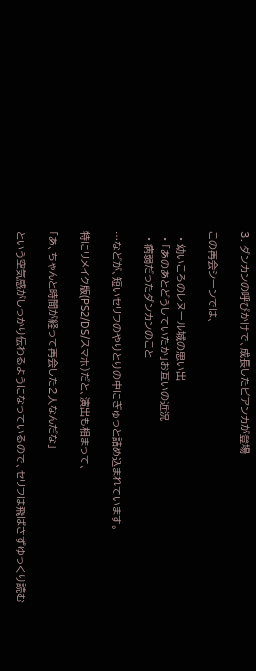3. ダンカンの呼びかけで、成長したビアンカが登場

この再会シーンでは、

  • 幼いころのレヌール城の思い出
  • 「あのあとどうしていたか」お互いの近況
  • 病弱だったダンカンのこと

…などが、短いセリフのやりとりの中にぎゅっと詰め込まれています。

特にリメイク版(PS2/DS/スマホ)だと、演出も相まって、

「あ、ちゃんと時間が経って再会した2人なんだな」

という空気感がしっかり伝わるようになっているので、セリフは飛ばさずゆっくり読む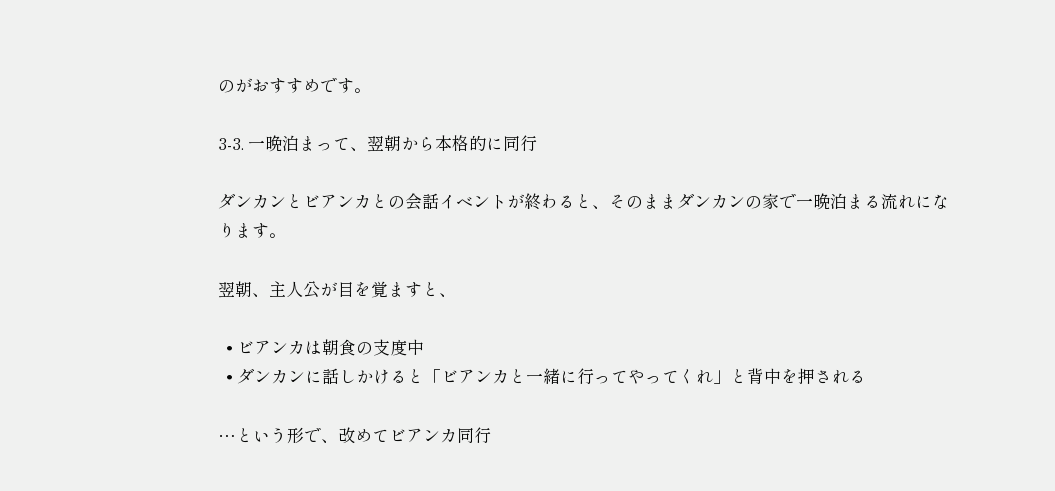のがおすすめです。

3-3. 一晩泊まって、翌朝から本格的に同行

ダンカンとビアンカとの会話イベントが終わると、そのままダンカンの家で一晩泊まる流れになります。

翌朝、主人公が目を覚ますと、

  • ビアンカは朝食の支度中
  • ダンカンに話しかけると「ビアンカと一緒に行ってやってくれ」と背中を押される

…という形で、改めてビアンカ同行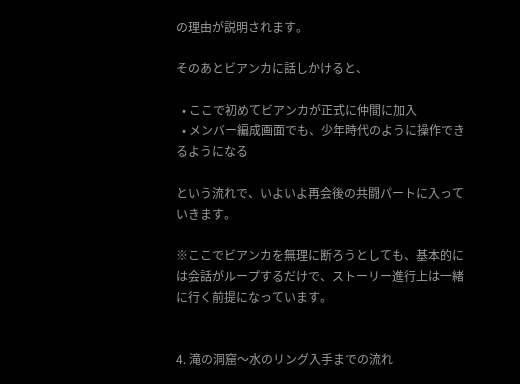の理由が説明されます。

そのあとビアンカに話しかけると、

  • ここで初めてビアンカが正式に仲間に加入
  • メンバー編成画面でも、少年時代のように操作できるようになる

という流れで、いよいよ再会後の共闘パートに入っていきます。

※ここでビアンカを無理に断ろうとしても、基本的には会話がループするだけで、ストーリー進行上は一緒に行く前提になっています。


4. 滝の洞窟〜水のリング入手までの流れ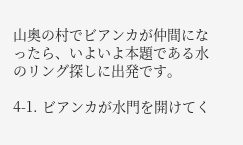山奥の村でビアンカが仲間になったら、いよいよ本題である水のリング探しに出発です。

4-1. ビアンカが水門を開けてく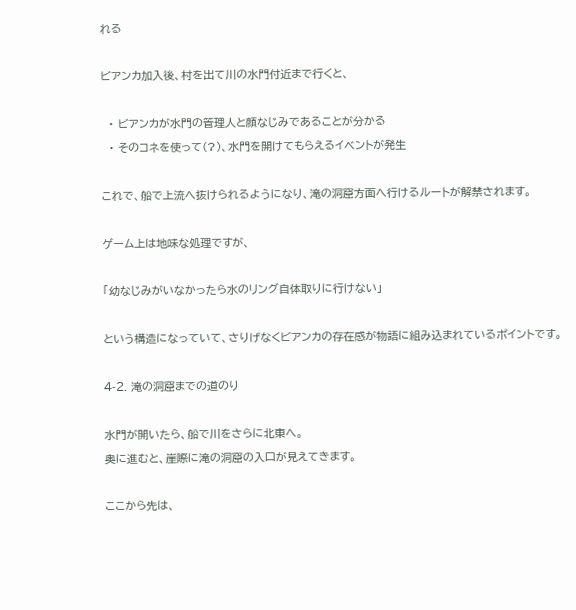れる

ビアンカ加入後、村を出て川の水門付近まで行くと、

  • ビアンカが水門の管理人と顔なじみであることが分かる
  • そのコネを使って(?)、水門を開けてもらえるイベントが発生

これで、船で上流へ抜けられるようになり、滝の洞窟方面へ行けるルートが解禁されます。

ゲーム上は地味な処理ですが、

「幼なじみがいなかったら水のリング自体取りに行けない」

という構造になっていて、さりげなくビアンカの存在感が物語に組み込まれているポイントです。

4-2. 滝の洞窟までの道のり

水門が開いたら、船で川をさらに北東へ。
奥に進むと、崖際に滝の洞窟の入口が見えてきます。

ここから先は、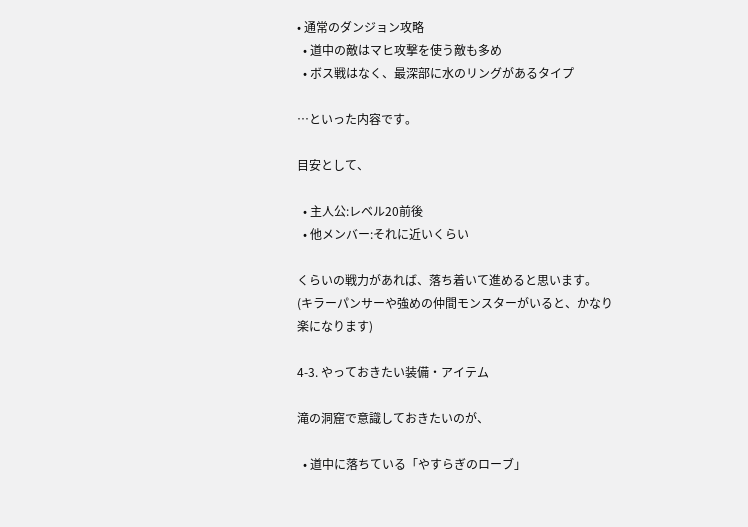• 通常のダンジョン攻略
  • 道中の敵はマヒ攻撃を使う敵も多め
  • ボス戦はなく、最深部に水のリングがあるタイプ

…といった内容です。

目安として、

  • 主人公:レベル20前後
  • 他メンバー:それに近いくらい

くらいの戦力があれば、落ち着いて進めると思います。
(キラーパンサーや強めの仲間モンスターがいると、かなり楽になります)

4-3. やっておきたい装備・アイテム

滝の洞窟で意識しておきたいのが、

  • 道中に落ちている「やすらぎのローブ」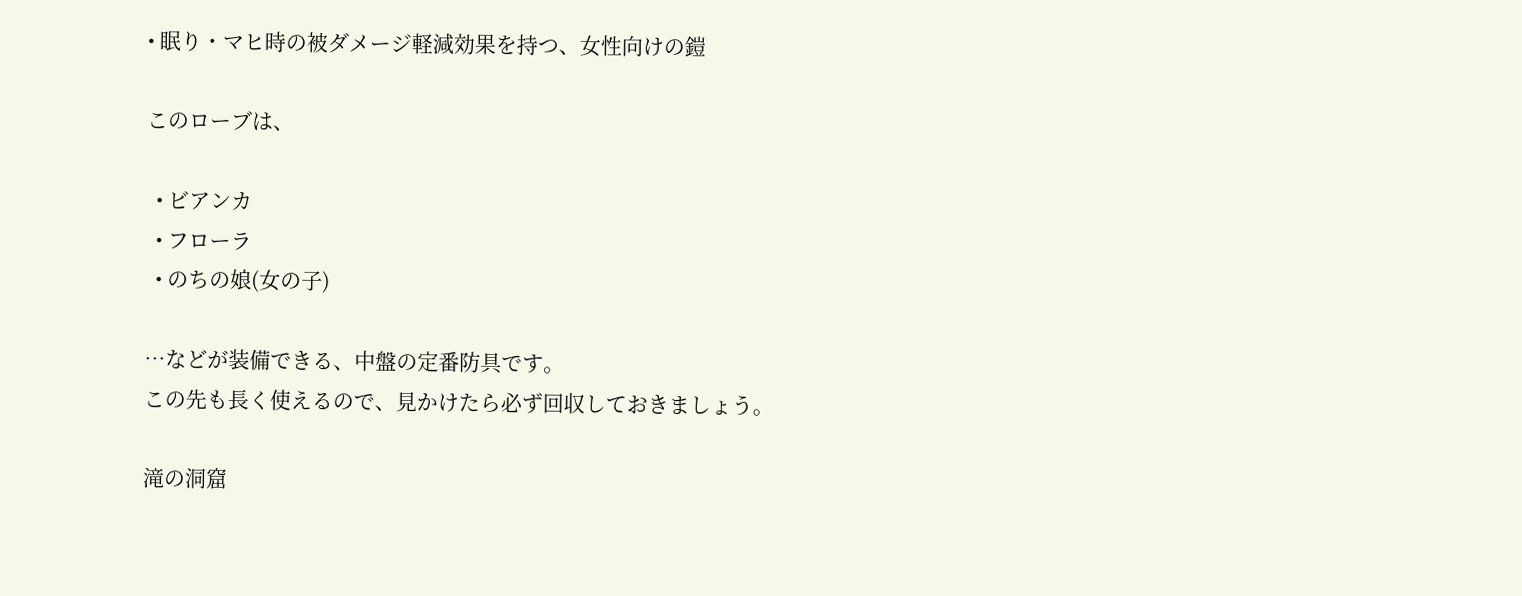• 眠り・マヒ時の被ダメージ軽減効果を持つ、女性向けの鎧

このローブは、

  • ビアンカ
  • フローラ
  • のちの娘(女の子)

…などが装備できる、中盤の定番防具です。
この先も長く使えるので、見かけたら必ず回収しておきましょう。

滝の洞窟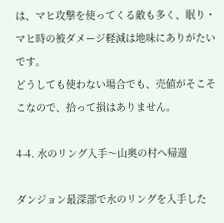は、マヒ攻撃を使ってくる敵も多く、眠り・マヒ時の被ダメージ軽減は地味にありがたいです。
どうしても使わない場合でも、売値がそこそこなので、拾って損はありません。

4-4. 水のリング入手〜山奥の村へ帰還

ダンジョン最深部で水のリングを入手した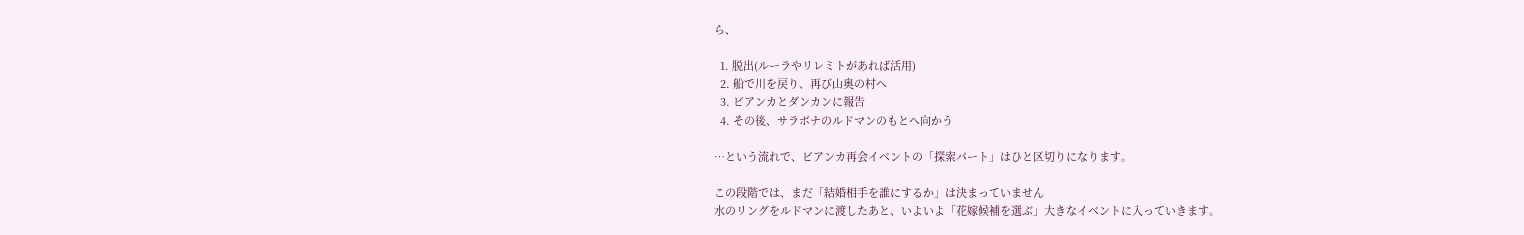ら、

  1. 脱出(ルーラやリレミトがあれば活用)
  2. 船で川を戻り、再び山奥の村へ
  3. ビアンカとダンカンに報告
  4. その後、サラボナのルドマンのもとへ向かう

…という流れで、ビアンカ再会イベントの「探索パート」はひと区切りになります。

この段階では、まだ「結婚相手を誰にするか」は決まっていません
水のリングをルドマンに渡したあと、いよいよ「花嫁候補を選ぶ」大きなイベントに入っていきます。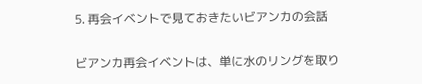5. 再会イベントで見ておきたいビアンカの会話

ビアンカ再会イベントは、単に水のリングを取り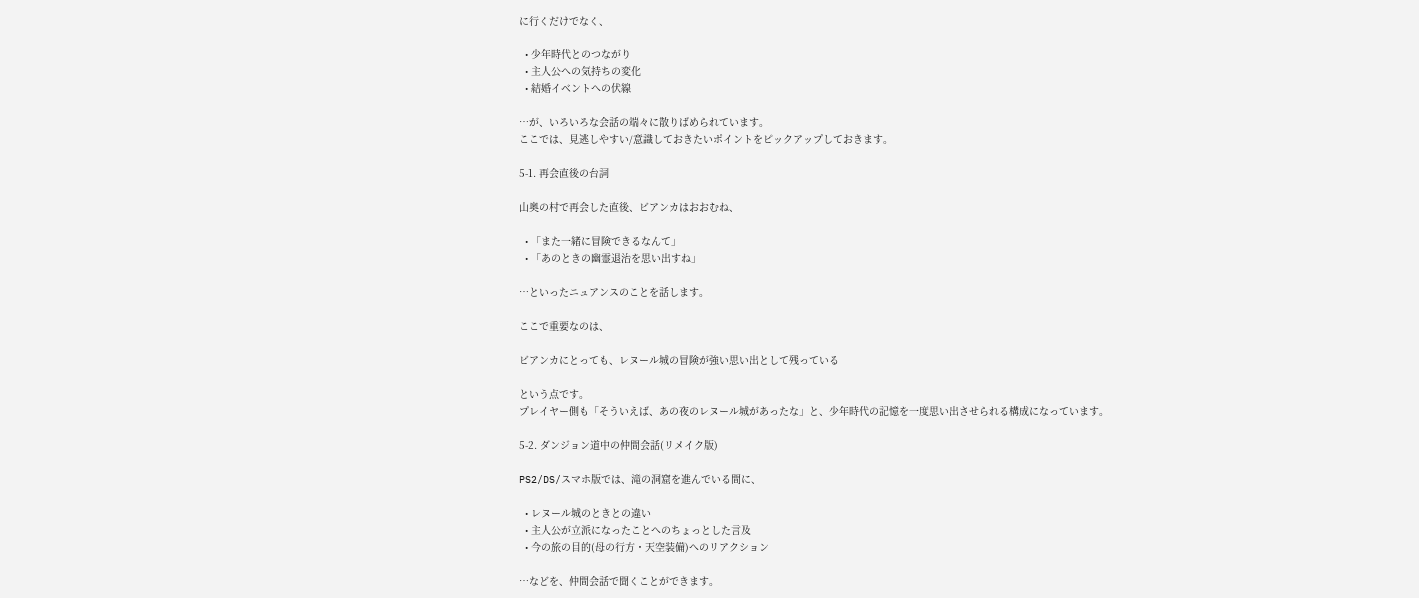に行くだけでなく、

  • 少年時代とのつながり
  • 主人公への気持ちの変化
  • 結婚イベントへの伏線

…が、いろいろな会話の端々に散りばめられています。
ここでは、見逃しやすい/意識しておきたいポイントをピックアップしておきます。

5-1. 再会直後の台詞

山奥の村で再会した直後、ビアンカはおおむね、

  • 「また一緒に冒険できるなんて」
  • 「あのときの幽霊退治を思い出すね」

…といったニュアンスのことを話します。

ここで重要なのは、

ビアンカにとっても、レヌール城の冒険が強い思い出として残っている

という点です。
プレイヤー側も「そういえば、あの夜のレヌール城があったな」と、少年時代の記憶を一度思い出させられる構成になっています。

5-2. ダンジョン道中の仲間会話(リメイク版)

PS2/DS/スマホ版では、滝の洞窟を進んでいる間に、

  • レヌール城のときとの違い
  • 主人公が立派になったことへのちょっとした言及
  • 今の旅の目的(母の行方・天空装備)へのリアクション

…などを、仲間会話で聞くことができます。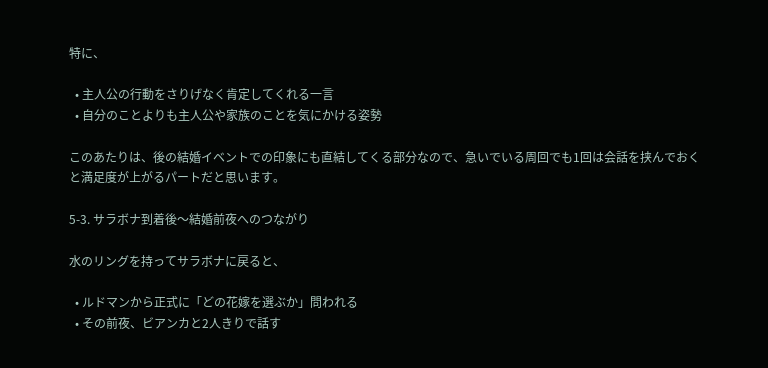特に、

  • 主人公の行動をさりげなく肯定してくれる一言
  • 自分のことよりも主人公や家族のことを気にかける姿勢

このあたりは、後の結婚イベントでの印象にも直結してくる部分なので、急いでいる周回でも1回は会話を挟んでおくと満足度が上がるパートだと思います。

5-3. サラボナ到着後〜結婚前夜へのつながり

水のリングを持ってサラボナに戻ると、

  • ルドマンから正式に「どの花嫁を選ぶか」問われる
  • その前夜、ビアンカと2人きりで話す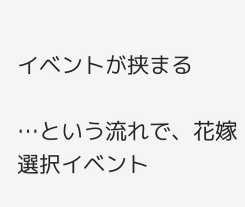イベントが挟まる

…という流れで、花嫁選択イベント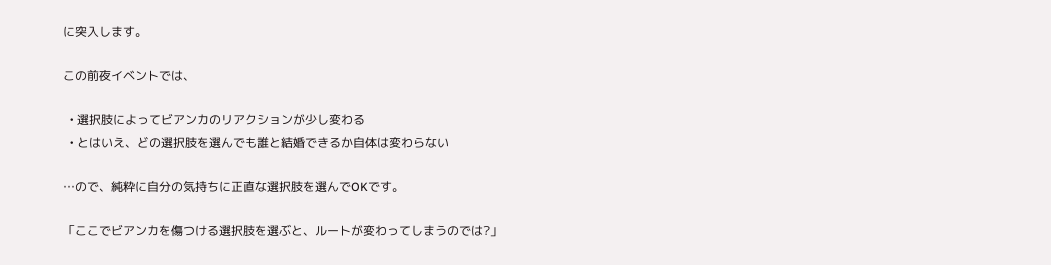に突入します。

この前夜イベントでは、

  • 選択肢によってビアンカのリアクションが少し変わる
  • とはいえ、どの選択肢を選んでも誰と結婚できるか自体は変わらない

…ので、純粋に自分の気持ちに正直な選択肢を選んでOKです。

「ここでビアンカを傷つける選択肢を選ぶと、ルートが変わってしまうのでは?」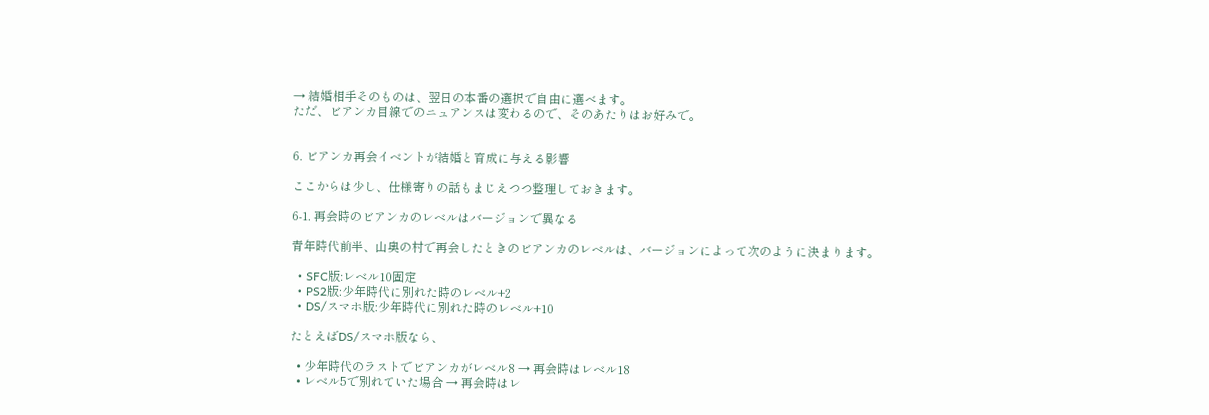→ 結婚相手そのものは、翌日の本番の選択で自由に選べます。
ただ、ビアンカ目線でのニュアンスは変わるので、そのあたりはお好みで。


6. ビアンカ再会イベントが結婚と育成に与える影響

ここからは少し、仕様寄りの話もまじえつつ整理しておきます。

6-1. 再会時のビアンカのレベルはバージョンで異なる

青年時代前半、山奥の村で再会したときのビアンカのレベルは、バージョンによって次のように決まります。

  • SFC版:レベル10固定
  • PS2版:少年時代に別れた時のレベル+2
  • DS/スマホ版:少年時代に別れた時のレベル+10

たとえばDS/スマホ版なら、

  • 少年時代のラストでビアンカがレベル8 → 再会時はレベル18
  • レベル5で別れていた場合 → 再会時はレ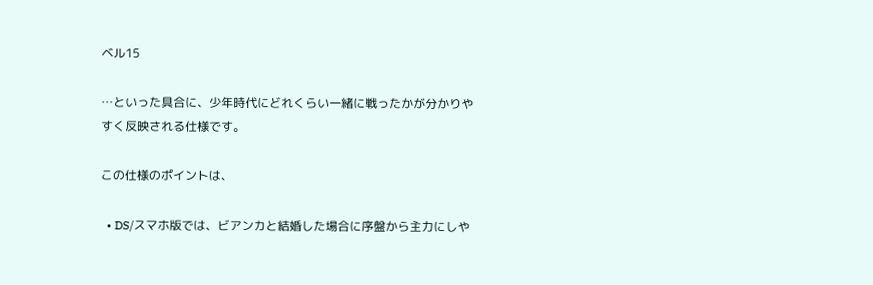ベル15

…といった具合に、少年時代にどれくらい一緒に戦ったかが分かりやすく反映される仕様です。

この仕様のポイントは、

  • DS/スマホ版では、ビアンカと結婚した場合に序盤から主力にしや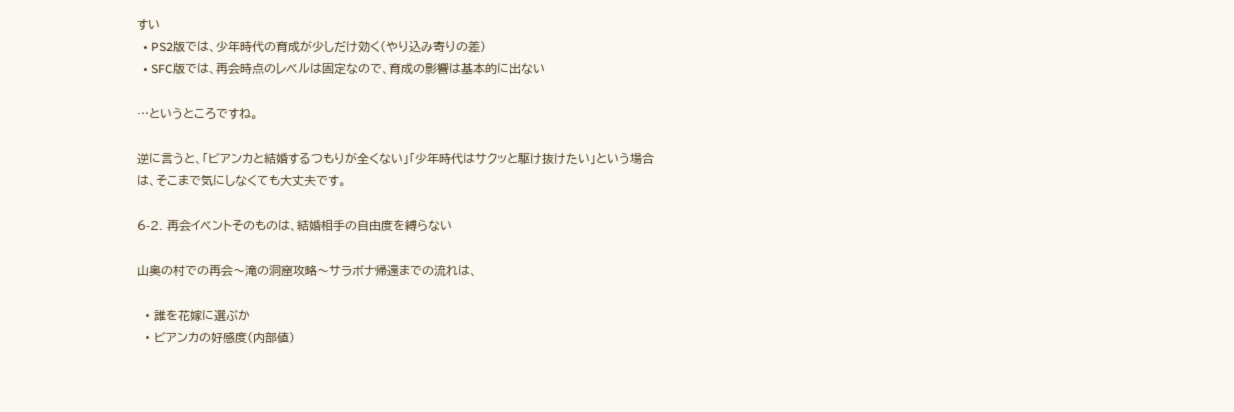すい
  • PS2版では、少年時代の育成が少しだけ効く(やり込み寄りの差)
  • SFC版では、再会時点のレベルは固定なので、育成の影響は基本的に出ない

…というところですね。

逆に言うと、「ビアンカと結婚するつもりが全くない」「少年時代はサクッと駆け抜けたい」という場合は、そこまで気にしなくても大丈夫です。

6-2. 再会イベントそのものは、結婚相手の自由度を縛らない

山奥の村での再会〜滝の洞窟攻略〜サラボナ帰還までの流れは、

  • 誰を花嫁に選ぶか
  • ビアンカの好感度(内部値)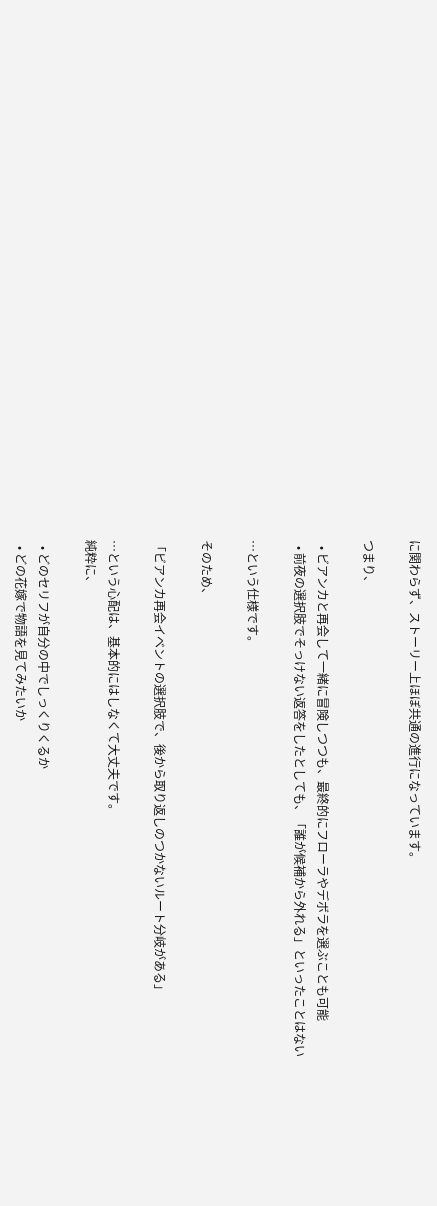に関わらず、ストーリー上ほぼ共通の進行になっています。

つまり、

  • ビアンカと再会して一緒に冒険しつつも、最終的にフローラやデボラを選ぶことも可能
  • 前夜の選択肢でそっけない返答をしたとしても、「誰が候補から外れる」といったことはない

…という仕様です。

そのため、

「ビアンカ再会イベントの選択肢で、後から取り返しのつかないルート分岐がある」

…という心配は、基本的にはしなくて大丈夫です。
純粋に、

  • どのセリフが自分の中でしっくりくるか
  • どの花嫁で物語を見てみたいか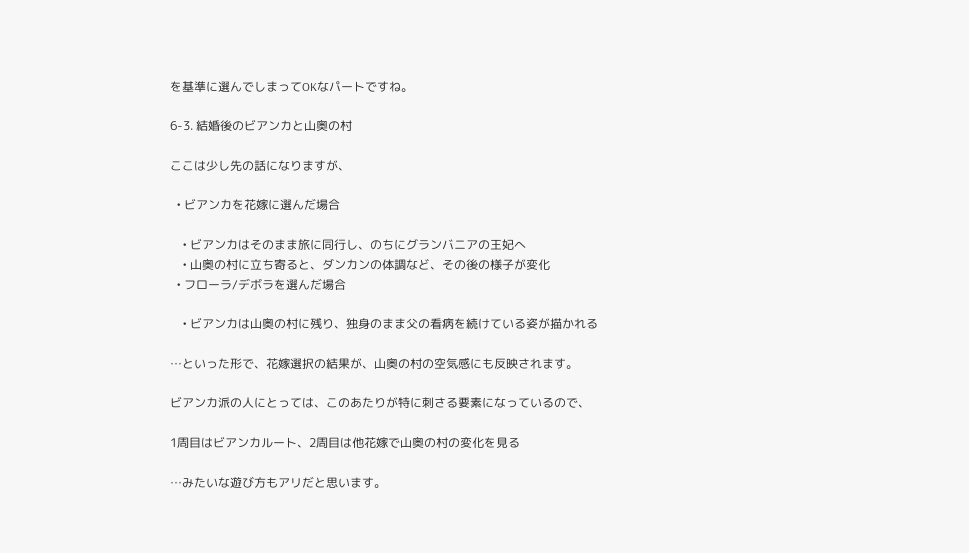を基準に選んでしまってOKなパートですね。

6-3. 結婚後のビアンカと山奥の村

ここは少し先の話になりますが、

  • ビアンカを花嫁に選んだ場合

    • ビアンカはそのまま旅に同行し、のちにグランバニアの王妃へ
    • 山奥の村に立ち寄ると、ダンカンの体調など、その後の様子が変化
  • フローラ/デボラを選んだ場合

    • ビアンカは山奥の村に残り、独身のまま父の看病を続けている姿が描かれる

…といった形で、花嫁選択の結果が、山奥の村の空気感にも反映されます。

ビアンカ派の人にとっては、このあたりが特に刺さる要素になっているので、

1周目はビアンカルート、2周目は他花嫁で山奥の村の変化を見る

…みたいな遊び方もアリだと思います。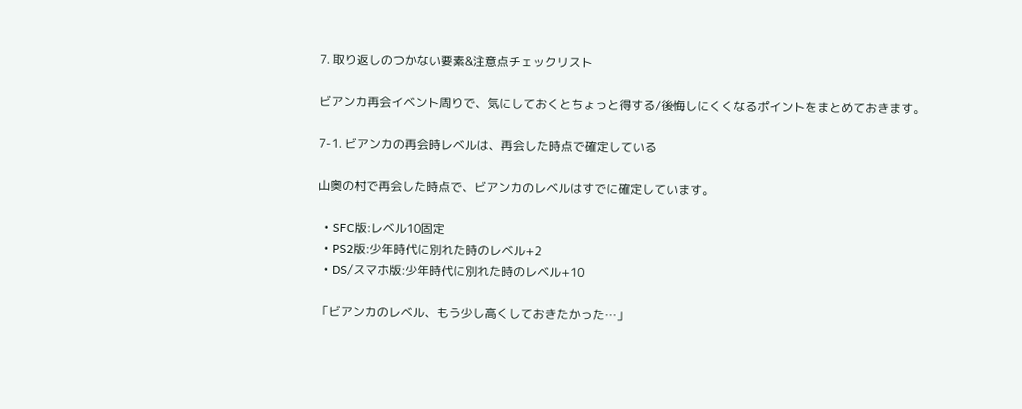7. 取り返しのつかない要素&注意点チェックリスト

ビアンカ再会イベント周りで、気にしておくとちょっと得する/後悔しにくくなるポイントをまとめておきます。

7-1. ビアンカの再会時レベルは、再会した時点で確定している

山奥の村で再会した時点で、ビアンカのレベルはすでに確定しています。

  • SFC版:レベル10固定
  • PS2版:少年時代に別れた時のレベル+2
  • DS/スマホ版:少年時代に別れた時のレベル+10

「ビアンカのレベル、もう少し高くしておきたかった…」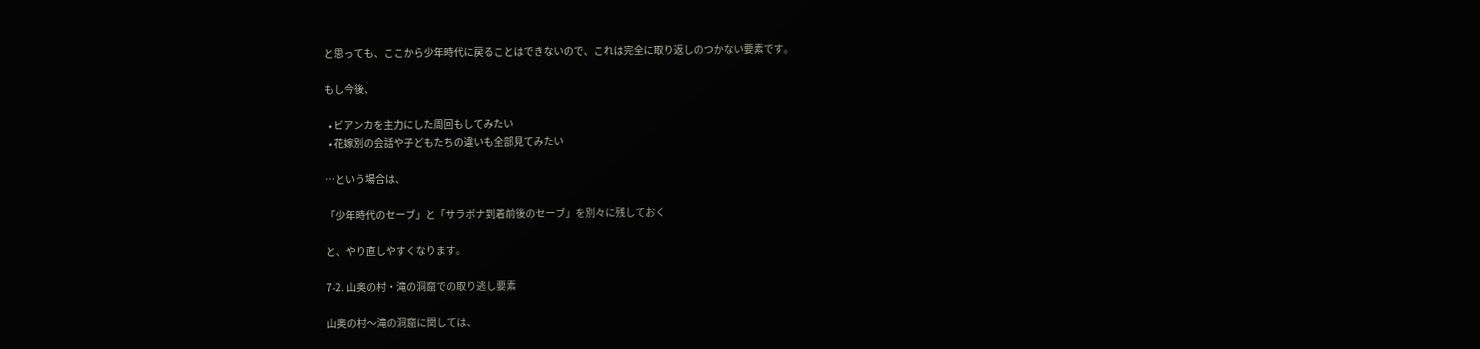と思っても、ここから少年時代に戻ることはできないので、これは完全に取り返しのつかない要素です。

もし今後、

  • ビアンカを主力にした周回もしてみたい
  • 花嫁別の会話や子どもたちの違いも全部見てみたい

…という場合は、

「少年時代のセーブ」と「サラボナ到着前後のセーブ」を別々に残しておく

と、やり直しやすくなります。

7-2. 山奥の村・滝の洞窟での取り逃し要素

山奥の村〜滝の洞窟に関しては、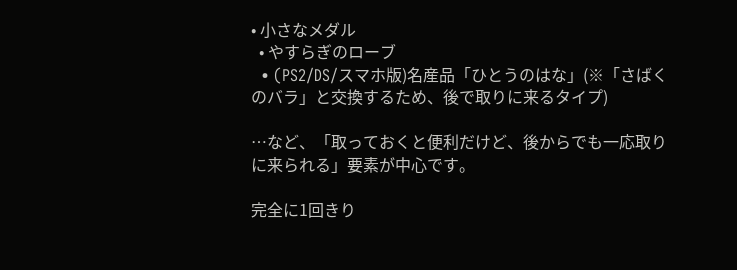• 小さなメダル
  • やすらぎのローブ
  • (PS2/DS/スマホ版)名産品「ひとうのはな」(※「さばくのバラ」と交換するため、後で取りに来るタイプ)

…など、「取っておくと便利だけど、後からでも一応取りに来られる」要素が中心です。

完全に1回きり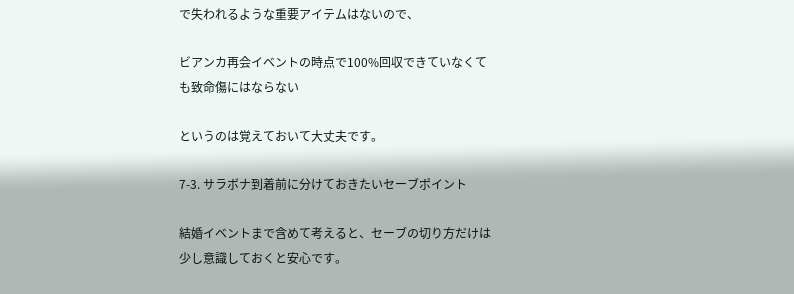で失われるような重要アイテムはないので、

ビアンカ再会イベントの時点で100%回収できていなくても致命傷にはならない

というのは覚えておいて大丈夫です。

7-3. サラボナ到着前に分けておきたいセーブポイント

結婚イベントまで含めて考えると、セーブの切り方だけは少し意識しておくと安心です。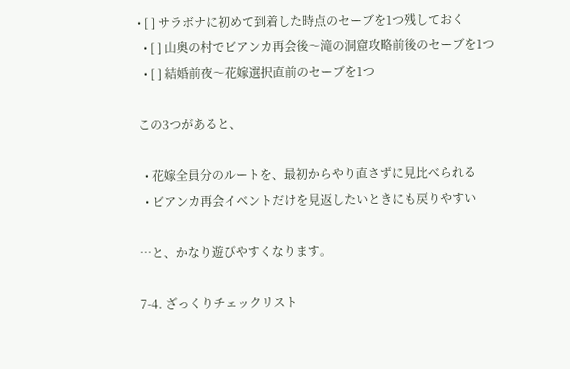• [ ] サラボナに初めて到着した時点のセーブを1つ残しておく
  • [ ] 山奥の村でビアンカ再会後〜滝の洞窟攻略前後のセーブを1つ
  • [ ] 結婚前夜〜花嫁選択直前のセーブを1つ

この3つがあると、

  • 花嫁全員分のルートを、最初からやり直さずに見比べられる
  • ビアンカ再会イベントだけを見返したいときにも戻りやすい

…と、かなり遊びやすくなります。

7-4. ざっくりチェックリスト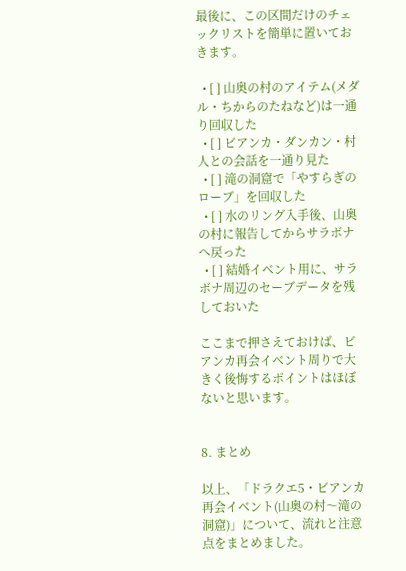最後に、この区間だけのチェックリストを簡単に置いておきます。

  • [ ] 山奥の村のアイテム(メダル・ちからのたねなど)は一通り回収した
  • [ ] ビアンカ・ダンカン・村人との会話を一通り見た
  • [ ] 滝の洞窟で「やすらぎのローブ」を回収した
  • [ ] 水のリング入手後、山奥の村に報告してからサラボナへ戻った
  • [ ] 結婚イベント用に、サラボナ周辺のセーブデータを残しておいた

ここまで押さえておけば、ビアンカ再会イベント周りで大きく後悔するポイントはほぼないと思います。


8. まとめ

以上、「ドラクエ5・ビアンカ再会イベント(山奥の村〜滝の洞窟)」について、流れと注意点をまとめました。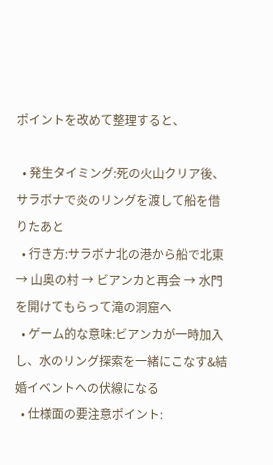ポイントを改めて整理すると、

  • 発生タイミング:死の火山クリア後、サラボナで炎のリングを渡して船を借りたあと
  • 行き方:サラボナ北の港から船で北東 → 山奥の村 → ビアンカと再会 → 水門を開けてもらって滝の洞窟へ
  • ゲーム的な意味:ビアンカが一時加入し、水のリング探索を一緒にこなす&結婚イベントへの伏線になる
  • 仕様面の要注意ポイント: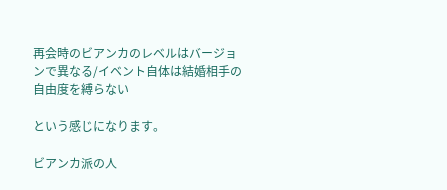再会時のビアンカのレベルはバージョンで異なる/イベント自体は結婚相手の自由度を縛らない

という感じになります。

ビアンカ派の人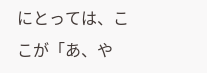にとっては、ここが「あ、や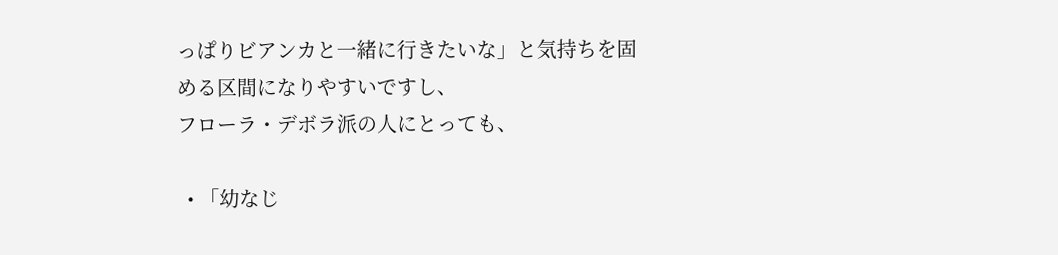っぱりビアンカと一緒に行きたいな」と気持ちを固める区間になりやすいですし、
フローラ・デボラ派の人にとっても、

  • 「幼なじ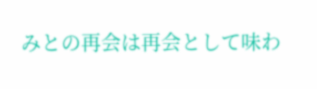みとの再会は再会として味わ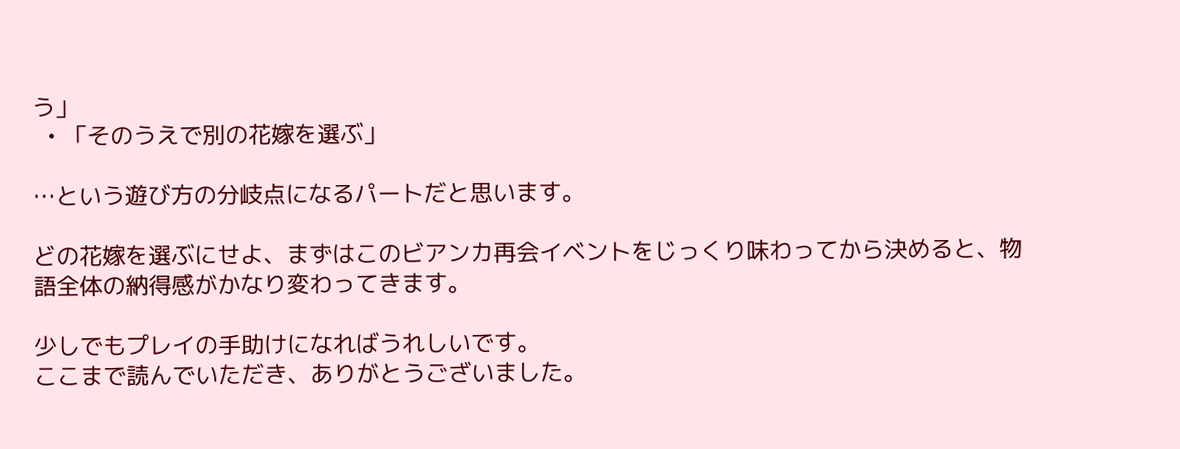う」
  • 「そのうえで別の花嫁を選ぶ」

…という遊び方の分岐点になるパートだと思います。

どの花嫁を選ぶにせよ、まずはこのビアンカ再会イベントをじっくり味わってから決めると、物語全体の納得感がかなり変わってきます。

少しでもプレイの手助けになればうれしいです。
ここまで読んでいただき、ありがとうございました。